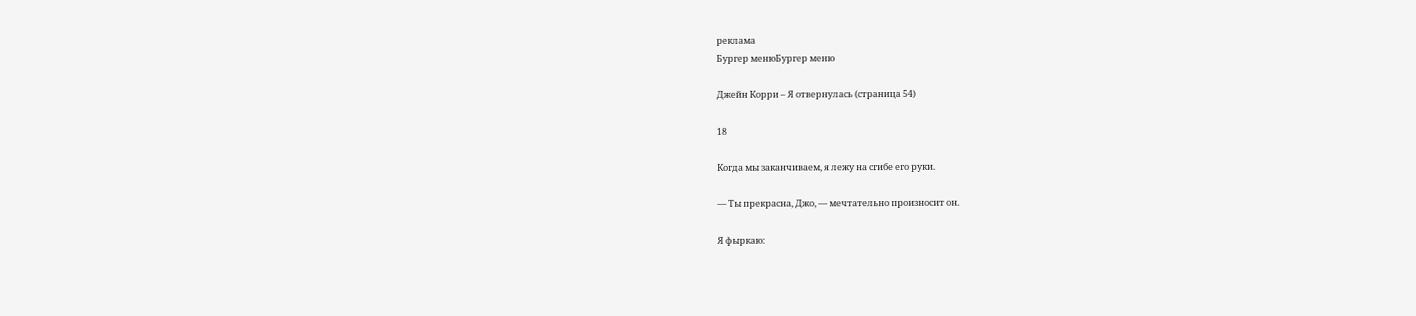реклама
Бургер менюБургер меню

Джейн Корри – Я отвернулась (страница 54)

18

Когда мы заканчиваем, я лежу на сгибе его руки.

— Ты прекрасна, Джо, — мечтательно произносит он.

Я фыркаю: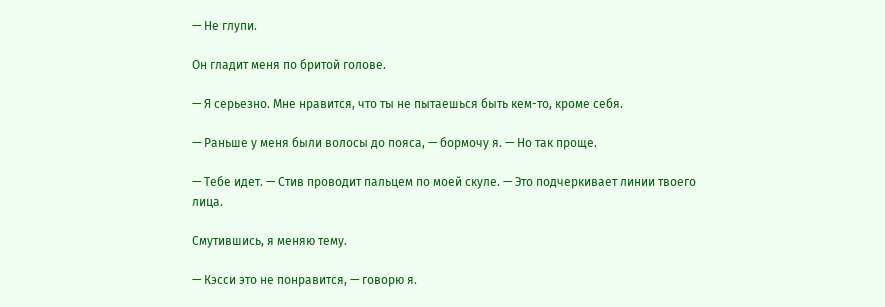— Не глупи.

Он гладит меня по бритой голове.

— Я серьезно. Мне нравится, что ты не пытаешься быть кем-то, кроме себя.

— Раньше у меня были волосы до пояса, — бормочу я. — Но так проще.

— Тебе идет. — Стив проводит пальцем по моей скуле. — Это подчеркивает линии твоего лица.

Смутившись, я меняю тему.

— Кэсси это не понравится, — говорю я.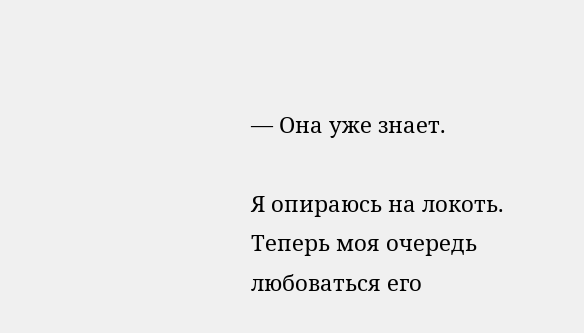— Она уже знает.

Я опираюсь на локоть. Теперь моя очередь любоваться его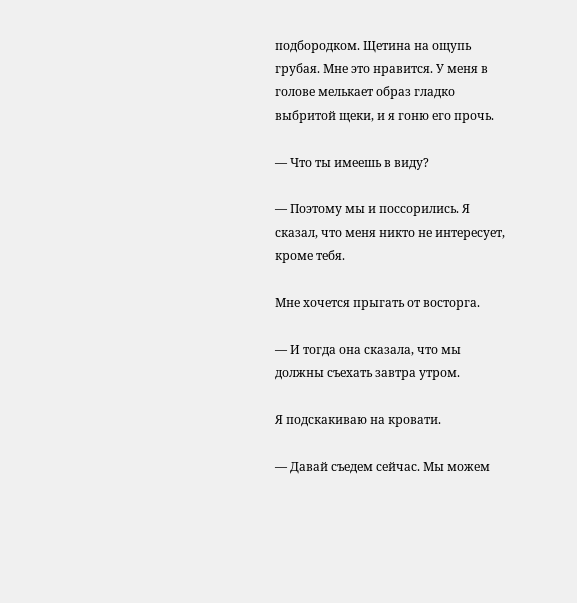подбородком. Щетина на ощупь грубая. Мне это нравится. У меня в голове мелькает образ гладко выбритой щеки, и я гоню его прочь.

— Что ты имеешь в виду?

— Поэтому мы и поссорились. Я сказал, что меня никто не интересует, кроме тебя.

Мне хочется прыгать от восторга.

— И тогда она сказала, что мы должны съехать завтра утром.

Я подскакиваю на кровати.

— Давай съедем сейчас. Мы можем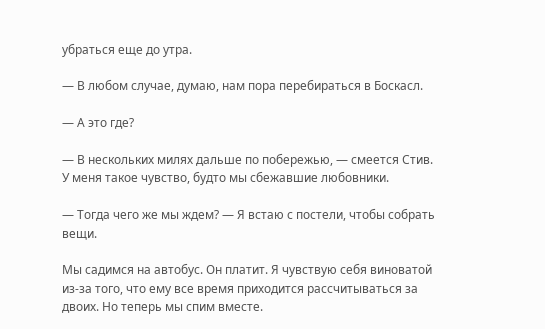убраться еще до утра.

— В любом случае, думаю, нам пора перебираться в Боскасл.

— А это где?

— В нескольких милях дальше по побережью, — смеется Стив. У меня такое чувство, будто мы сбежавшие любовники.

— Тогда чего же мы ждем? — Я встаю с постели, чтобы собрать вещи.

Мы садимся на автобус. Он платит. Я чувствую себя виноватой из-за того, что ему все время приходится рассчитываться за двоих. Но теперь мы спим вместе.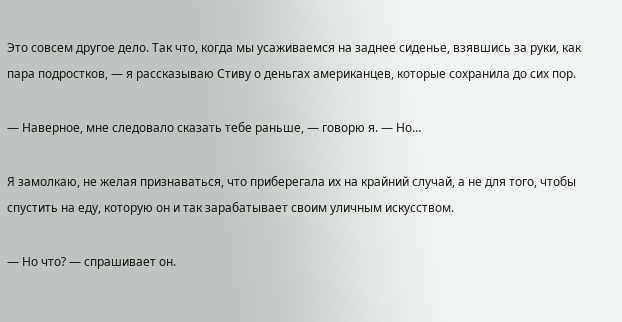Это совсем другое дело. Так что, когда мы усаживаемся на заднее сиденье, взявшись за руки, как пара подростков, — я рассказываю Стиву о деньгах американцев, которые сохранила до сих пор.

— Наверное, мне следовало сказать тебе раньше, — говорю я. — Но…

Я замолкаю, не желая признаваться, что приберегала их на крайний случай, а не для того, чтобы спустить на еду, которую он и так зарабатывает своим уличным искусством.

— Но что? — спрашивает он.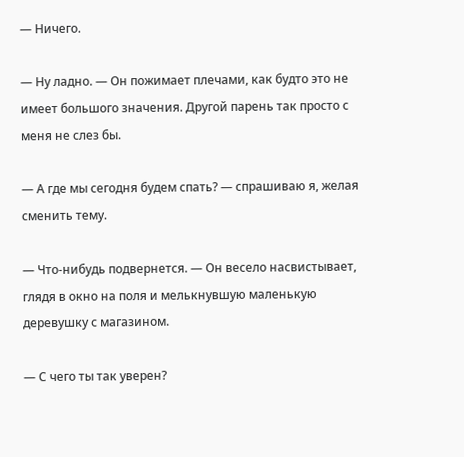— Ничего.

— Ну ладно. — Он пожимает плечами, как будто это не имеет большого значения. Другой парень так просто с меня не слез бы.

— А где мы сегодня будем спать? — спрашиваю я, желая сменить тему.

— Что-нибудь подвернется. — Он весело насвистывает, глядя в окно на поля и мелькнувшую маленькую деревушку с магазином.

— С чего ты так уверен?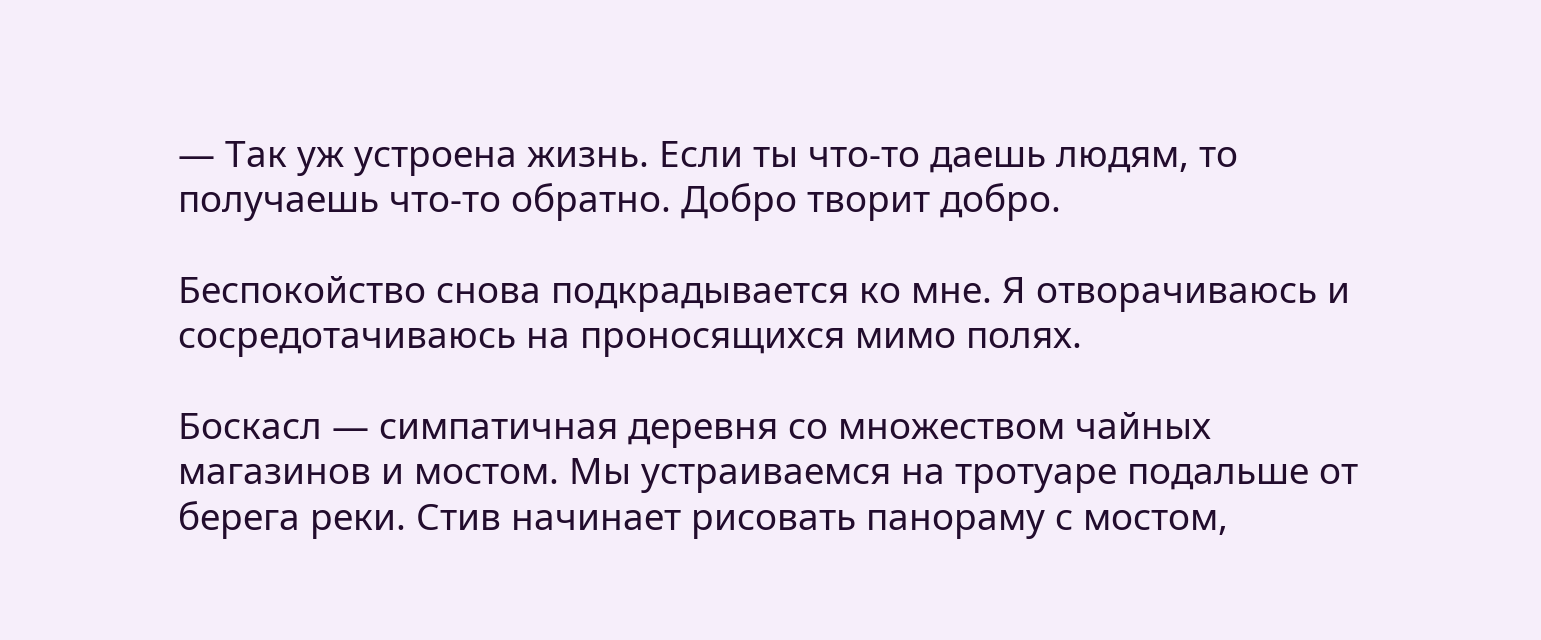— Так уж устроена жизнь. Если ты что-то даешь людям, то получаешь что-то обратно. Добро творит добро.

Беспокойство снова подкрадывается ко мне. Я отворачиваюсь и сосредотачиваюсь на проносящихся мимо полях.

Боскасл — симпатичная деревня со множеством чайных магазинов и мостом. Мы устраиваемся на тротуаре подальше от берега реки. Стив начинает рисовать панораму с мостом,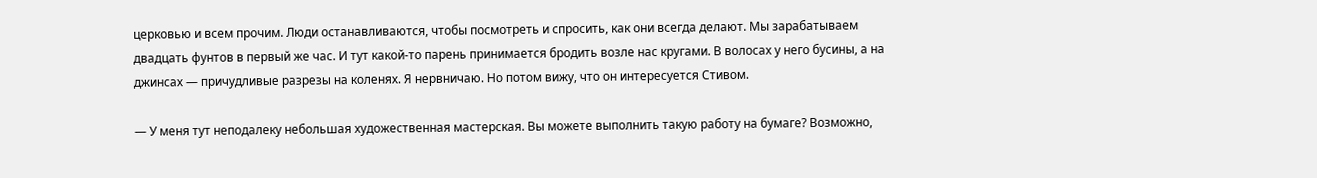церковью и всем прочим. Люди останавливаются, чтобы посмотреть и спросить, как они всегда делают. Мы зарабатываем двадцать фунтов в первый же час. И тут какой-то парень принимается бродить возле нас кругами. В волосах у него бусины, а на джинсах — причудливые разрезы на коленях. Я нервничаю. Но потом вижу, что он интересуется Стивом.

— У меня тут неподалеку небольшая художественная мастерская. Вы можете выполнить такую работу на бумаге? Возможно,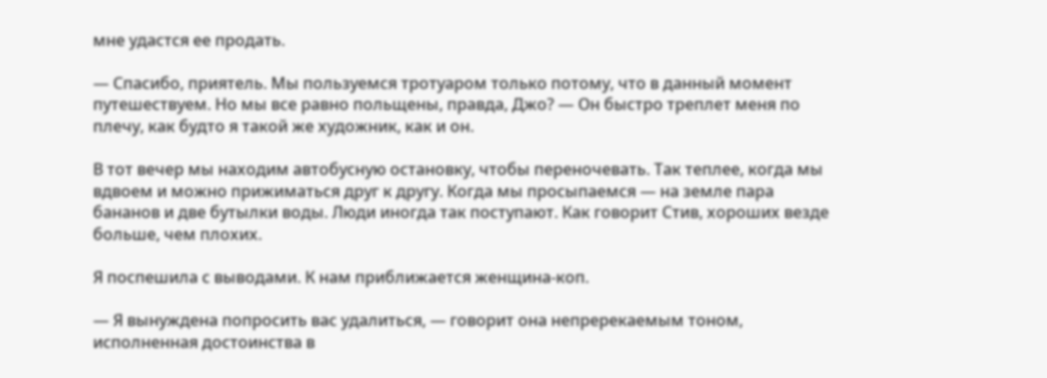мне удастся ее продать.

— Спасибо, приятель. Мы пользуемся тротуаром только потому, что в данный момент путешествуем. Но мы все равно польщены, правда, Джо? — Он быстро треплет меня по плечу, как будто я такой же художник, как и он.

В тот вечер мы находим автобусную остановку, чтобы переночевать. Так теплее, когда мы вдвоем и можно прижиматься друг к другу. Когда мы просыпаемся — на земле пара бананов и две бутылки воды. Люди иногда так поступают. Как говорит Стив, хороших везде больше, чем плохих.

Я поспешила с выводами. К нам приближается женщина-коп.

— Я вынуждена попросить вас удалиться, — говорит она непререкаемым тоном, исполненная достоинства в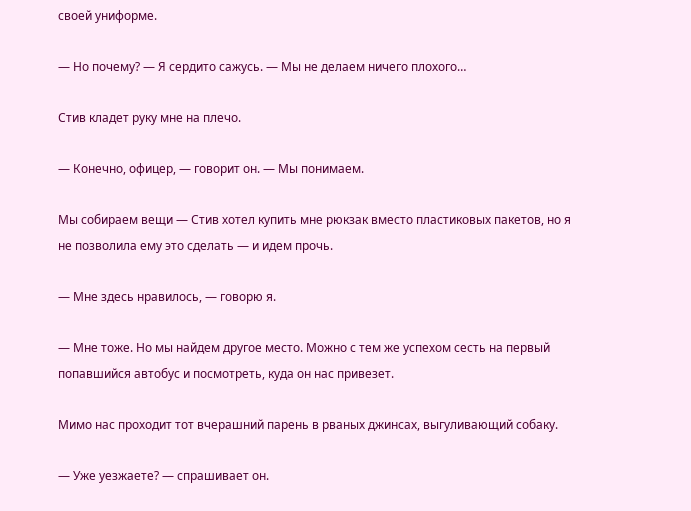своей униформе.

— Но почему? — Я сердито сажусь. — Мы не делаем ничего плохого…

Стив кладет руку мне на плечо.

— Конечно, офицер, — говорит он. — Мы понимаем.

Мы собираем вещи — Стив хотел купить мне рюкзак вместо пластиковых пакетов, но я не позволила ему это сделать — и идем прочь.

— Мне здесь нравилось, — говорю я.

— Мне тоже. Но мы найдем другое место. Можно с тем же успехом сесть на первый попавшийся автобус и посмотреть, куда он нас привезет.

Мимо нас проходит тот вчерашний парень в рваных джинсах, выгуливающий собаку.

— Уже уезжаете? — спрашивает он.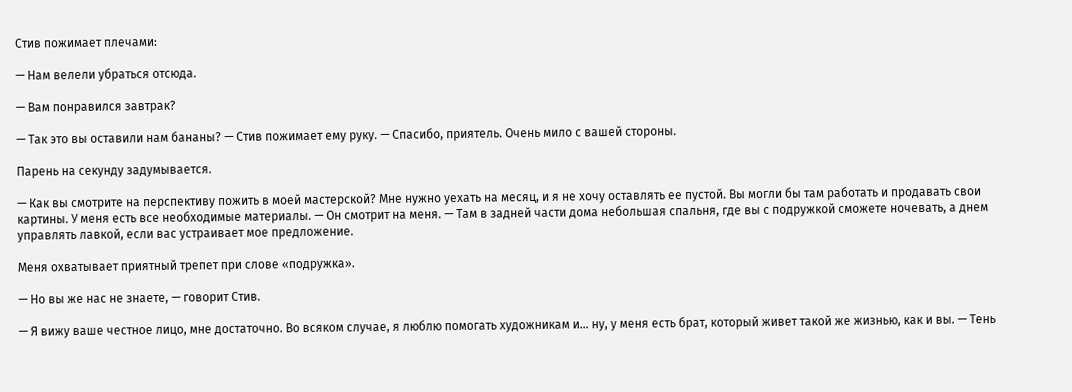Стив пожимает плечами:

— Нам велели убраться отсюда.

— Вам понравился завтрак?

— Так это вы оставили нам бананы? — Стив пожимает ему руку. — Спасибо, приятель. Очень мило с вашей стороны.

Парень на секунду задумывается.

— Как вы смотрите на перспективу пожить в моей мастерской? Мне нужно уехать на месяц, и я не хочу оставлять ее пустой. Вы могли бы там работать и продавать свои картины. У меня есть все необходимые материалы. — Он смотрит на меня. — Там в задней части дома небольшая спальня, где вы с подружкой сможете ночевать, а днем управлять лавкой, если вас устраивает мое предложение.

Меня охватывает приятный трепет при слове «подружка».

— Но вы же нас не знаете, — говорит Стив.

— Я вижу ваше честное лицо, мне достаточно. Во всяком случае, я люблю помогать художникам и… ну, у меня есть брат, который живет такой же жизнью, как и вы. — Тень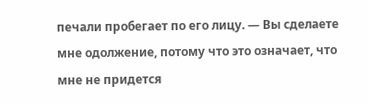печали пробегает по его лицу. — Вы сделаете мне одолжение, потому что это означает, что мне не придется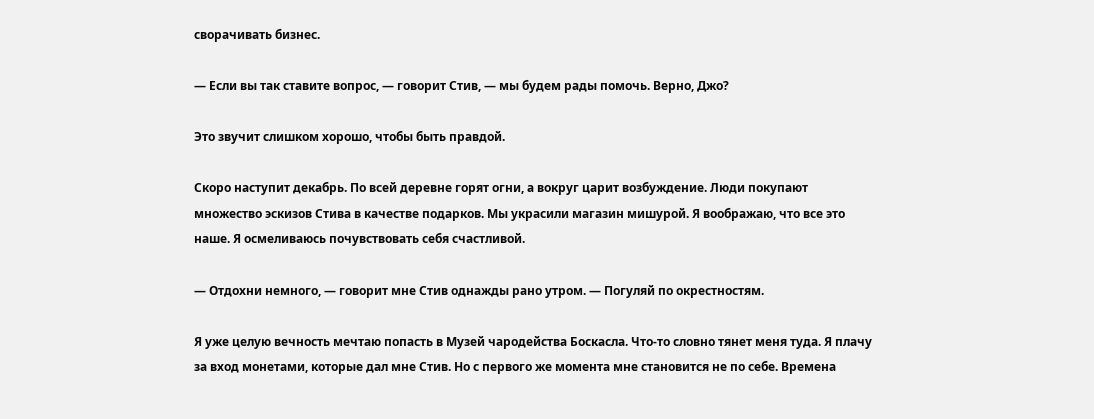сворачивать бизнес.

— Если вы так ставите вопрос, — говорит Стив, — мы будем рады помочь. Верно, Джо?

Это звучит слишком хорошо, чтобы быть правдой.

Скоро наступит декабрь. По всей деревне горят огни, а вокруг царит возбуждение. Люди покупают множество эскизов Стива в качестве подарков. Мы украсили магазин мишурой. Я воображаю, что все это наше. Я осмеливаюсь почувствовать себя счастливой.

— Отдохни немного, — говорит мне Стив однажды рано утром. — Погуляй по окрестностям.

Я уже целую вечность мечтаю попасть в Музей чародейства Боскасла. Что-то словно тянет меня туда. Я плачу за вход монетами, которые дал мне Стив. Но с первого же момента мне становится не по себе. Времена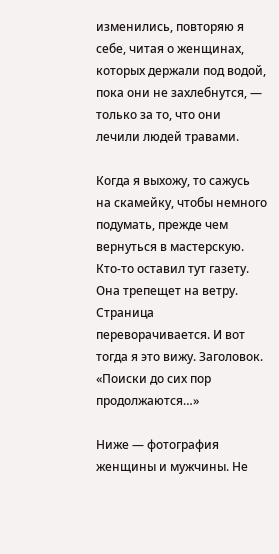изменились, повторяю я себе, читая о женщинах, которых держали под водой, пока они не захлебнутся, — только за то, что они лечили людей травами.

Когда я выхожу, то сажусь на скамейку, чтобы немного подумать, прежде чем вернуться в мастерскую. Кто-то оставил тут газету. Она трепещет на ветру. Страница переворачивается. И вот тогда я это вижу. Заголовок. «Поиски до сих пор продолжаются…»

Ниже — фотография женщины и мужчины. Не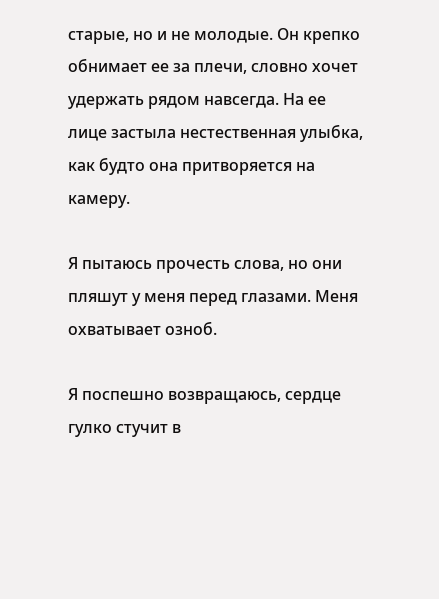старые, но и не молодые. Он крепко обнимает ее за плечи, словно хочет удержать рядом навсегда. На ее лице застыла нестественная улыбка, как будто она притворяется на камеру.

Я пытаюсь прочесть слова, но они пляшут у меня перед глазами. Меня охватывает озноб.

Я поспешно возвращаюсь, сердце гулко стучит в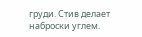груди. Стив делает наброски углем.